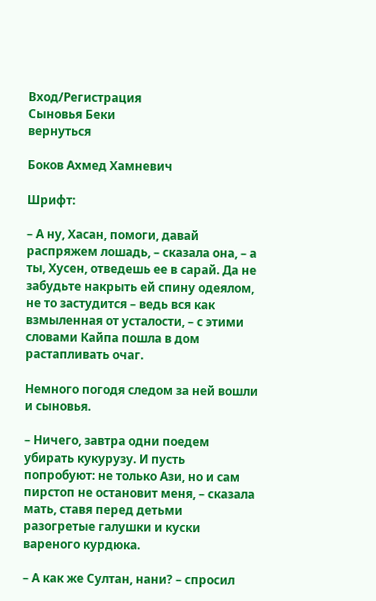Вход/Регистрация
Сыновья Беки
вернуться

Боков Ахмед Хамневич

Шрифт:

– А ну, Хасан, помоги, давай распряжем лошадь, – сказала она, – а ты, Хусен, отведешь ее в сарай. Да не забудьте накрыть ей спину одеялом, не то застудится – ведь вся как взмыленная от усталости, – с этими словами Кайпа пошла в дом растапливать очаг.

Немного погодя следом за ней вошли и сыновья.

– Ничего, завтра одни поедем убирать кукурузу. И пусть попробуют: не только Ази, но и сам пирстоп не остановит меня, – сказала мать, ставя перед детьми разогретые галушки и куски вареного курдюка.

– А как же Султан, нани? – спросил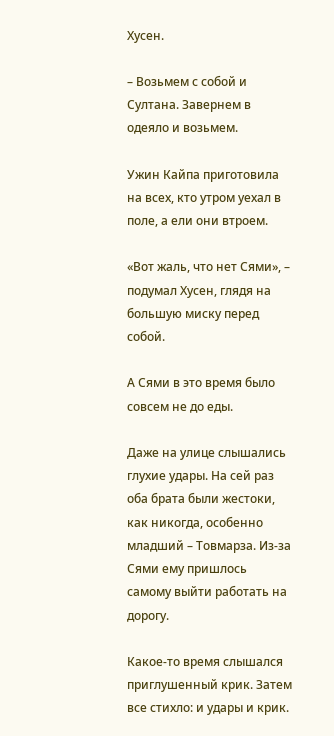Хусен.

– Возьмем с собой и Султана. Завернем в одеяло и возьмем.

Ужин Кайпа приготовила на всех, кто утром уехал в поле, а ели они втроем.

«Вот жаль, что нет Сями», – подумал Хусен, глядя на большую миску перед собой.

А Сями в это время было совсем не до еды.

Даже на улице слышались глухие удары. На сей раз оба брата были жестоки, как никогда, особенно младший – Товмарза. Из-за Сями ему пришлось самому выйти работать на дорогу.

Какое-то время слышался приглушенный крик. Затем все стихло: и удары и крик.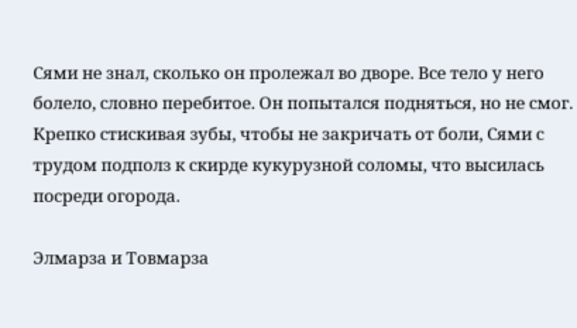Сями не знал, сколько он пролежал во дворе. Все тело у него болело, словно перебитое. Он попытался подняться, но не смог. Крепко стискивая зубы, чтобы не закричать от боли, Сями с трудом подполз к скирде кукурузной соломы, что высилась посреди огорода.

Элмарза и Товмарза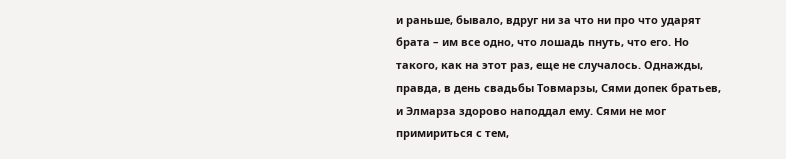и раньше, бывало, вдруг ни за что ни про что ударят брата – им все одно, что лошадь пнуть, что его. Но такого, как на этот раз, еще не случалось. Однажды, правда, в день свадьбы Товмарзы, Сями допек братьев, и Элмарза здорово наподдал ему. Сями не мог примириться с тем,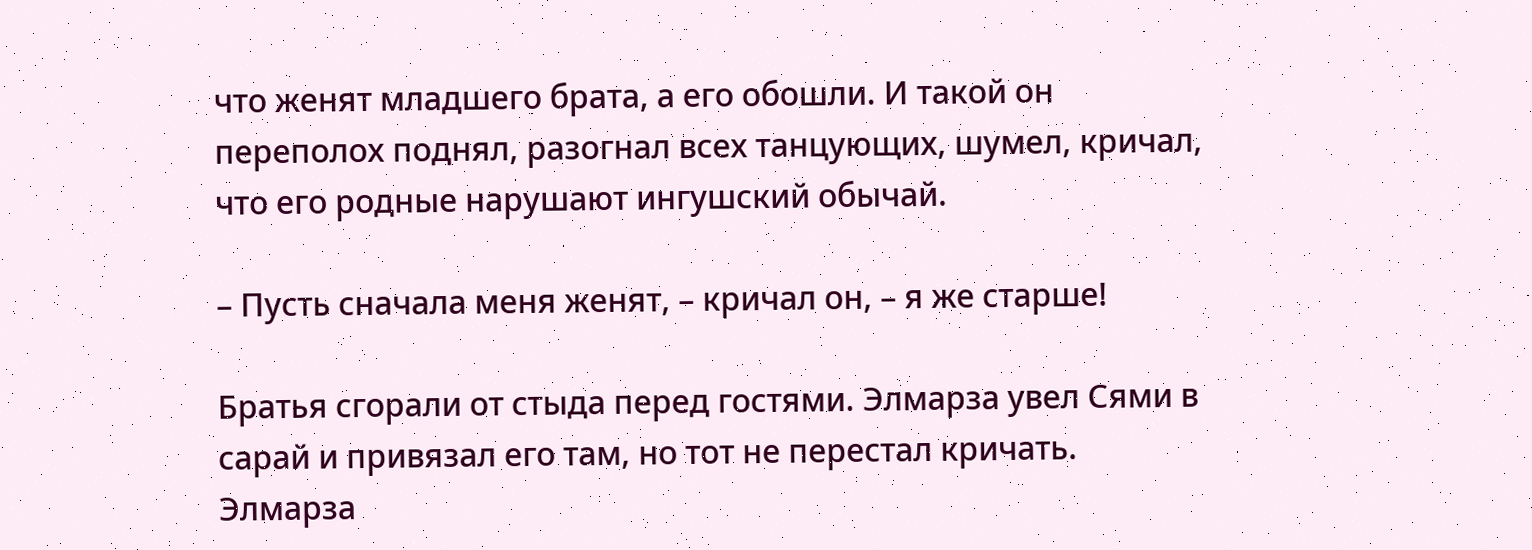что женят младшего брата, а его обошли. И такой он переполох поднял, разогнал всех танцующих, шумел, кричал, что его родные нарушают ингушский обычай.

– Пусть сначала меня женят, – кричал он, – я же старше!

Братья сгорали от стыда перед гостями. Элмарза увел Сями в сарай и привязал его там, но тот не перестал кричать. Элмарза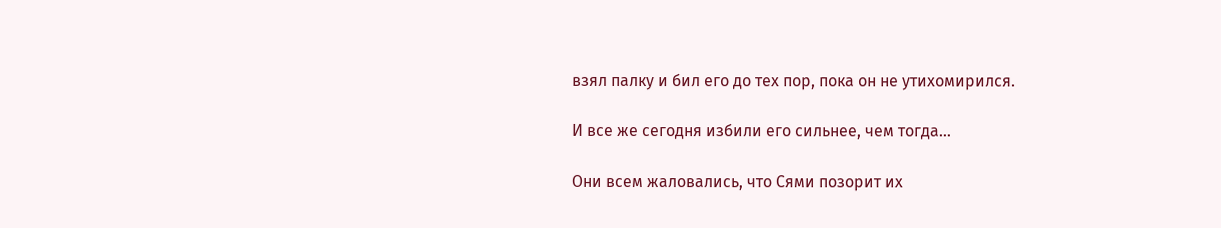взял палку и бил его до тех пор, пока он не утихомирился.

И все же сегодня избили его сильнее, чем тогда…

Они всем жаловались, что Сями позорит их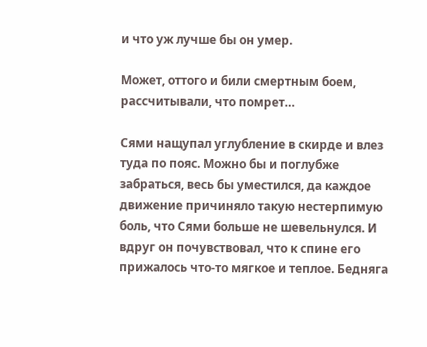и что уж лучше бы он умер.

Может, оттого и били смертным боем, рассчитывали, что помрет…

Сями нащупал углубление в скирде и влез туда по пояс. Можно бы и поглубже забраться, весь бы уместился, да каждое движение причиняло такую нестерпимую боль, что Сями больше не шевельнулся. И вдруг он почувствовал, что к спине его прижалось что-то мягкое и теплое. Бедняга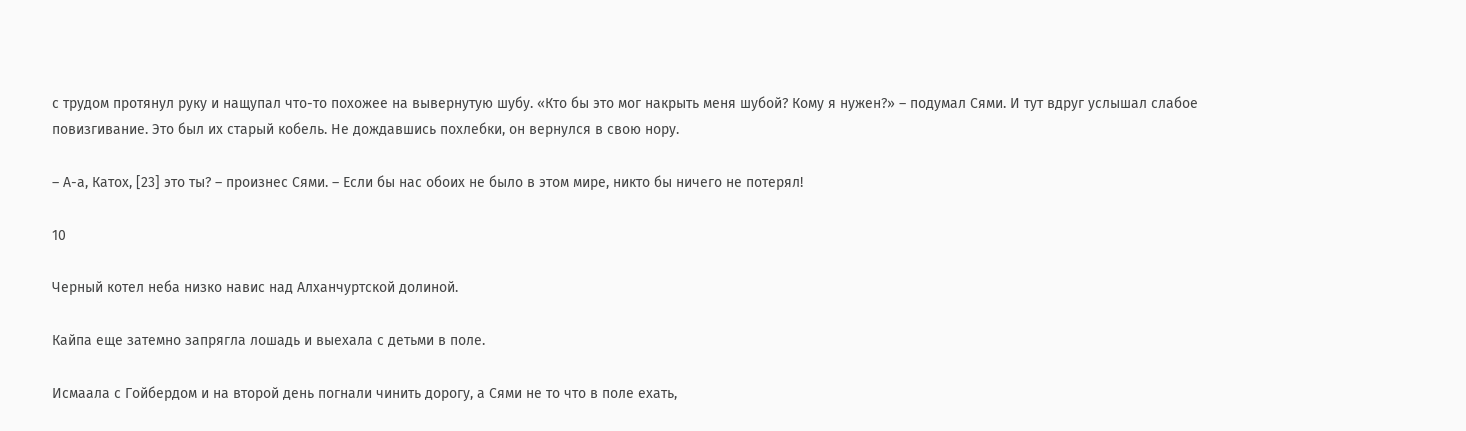с трудом протянул руку и нащупал что-то похожее на вывернутую шубу. «Кто бы это мог накрыть меня шубой? Кому я нужен?» – подумал Сями. И тут вдруг услышал слабое повизгивание. Это был их старый кобель. Не дождавшись похлебки, он вернулся в свою нору.

– А-а, Катох, [23] это ты? – произнес Сями. – Если бы нас обоих не было в этом мире, никто бы ничего не потерял!

10

Черный котел неба низко навис над Алханчуртской долиной.

Кайпа еще затемно запрягла лошадь и выехала с детьми в поле.

Исмаала с Гойбердом и на второй день погнали чинить дорогу, а Сями не то что в поле ехать,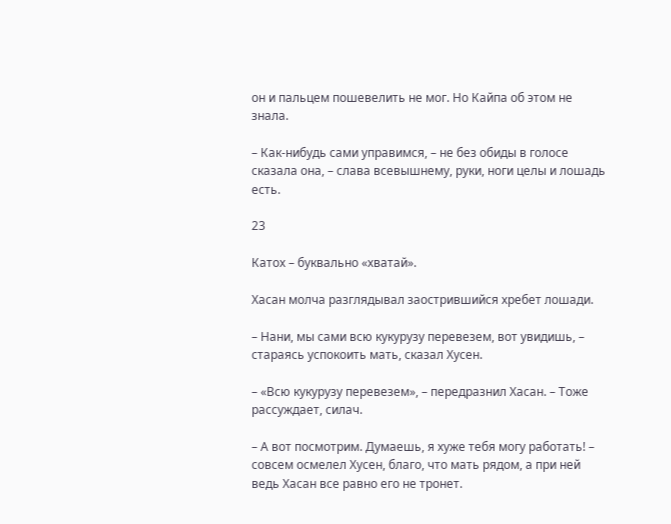он и пальцем пошевелить не мог. Но Кайпа об этом не знала.

– Как-нибудь сами управимся, – не без обиды в голосе сказала она, – слава всевышнему, руки, ноги целы и лошадь есть.

23

Катох – буквально «хватай».

Хасан молча разглядывал заострившийся хребет лошади.

– Нани, мы сами всю кукурузу перевезем, вот увидишь, – стараясь успокоить мать, сказал Хусен.

– «Всю кукурузу перевезем», – передразнил Хасан. – Тоже рассуждает, силач.

– А вот посмотрим. Думаешь, я хуже тебя могу работать! – совсем осмелел Хусен, благо, что мать рядом, а при ней ведь Хасан все равно его не тронет.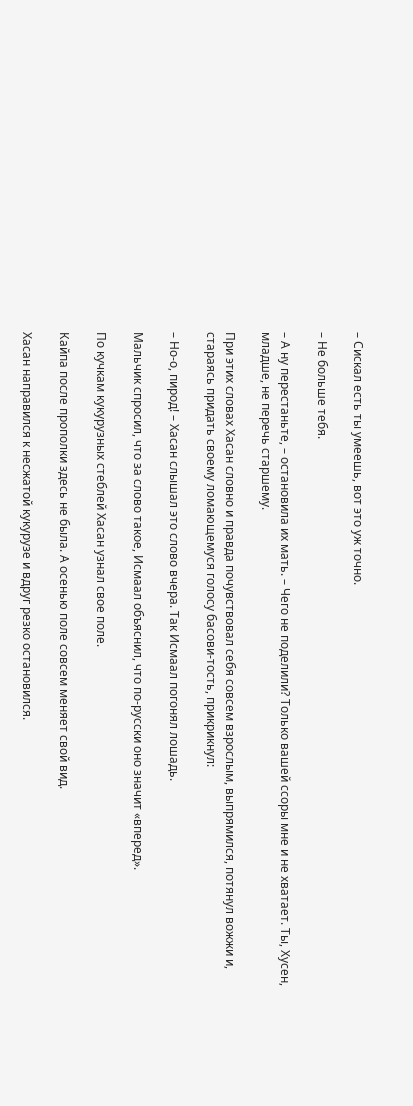– Сискал есть ты умеешь, вот это уж точно.

– Не больше тебя.

– А ну перестаньте, – остановила их мать. – Чего не поделили? Только вашей ссоры мне и не хватает. Ты, Хусен, младше, не перечь старшему.

При этих словах Хасан словно и правда почувствовал себя совсем взрослым, выпрямился, потянул вожжи и, стараясь придать своему ломающемуся голосу басови-тость, прикрикнул:

– Но-о, пирод! – Хасан слышал это слово вчера. Так Исмаал погонял лошадь.

Мальчик спросил, что за слово такое, Исмаал объяснил, что по-русски оно значит «вперед».

По кучкам кукурузных стеблей Хасан узнал свое поле.

Кайпа после прополки здесь не была. А осенью поле совсем меняет свой вид.

Хасан направился к несжатой кукурузе и вдруг резко остановился.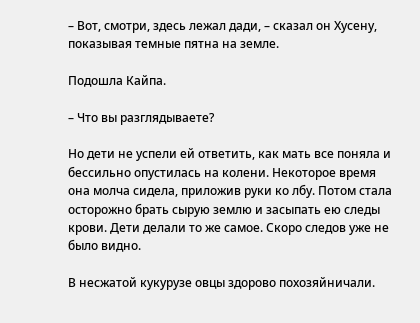– Вот, смотри, здесь лежал дади, – сказал он Хусену, показывая темные пятна на земле.

Подошла Кайпа.

– Что вы разглядываете?

Но дети не успели ей ответить, как мать все поняла и бессильно опустилась на колени. Некоторое время она молча сидела, приложив руки ко лбу. Потом стала осторожно брать сырую землю и засыпать ею следы крови. Дети делали то же самое. Скоро следов уже не было видно.

В несжатой кукурузе овцы здорово похозяйничали.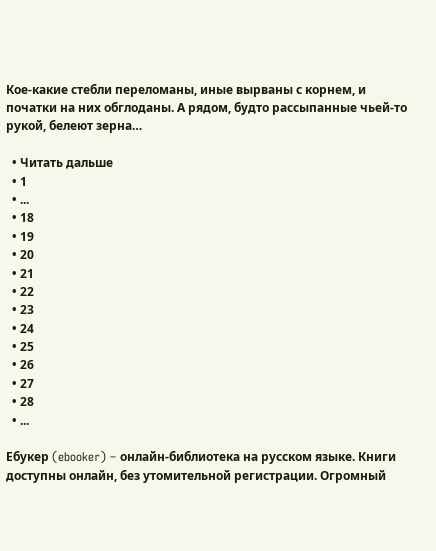Кое-какие стебли переломаны, иные вырваны с корнем, и початки на них обглоданы. А рядом, будто рассыпанные чьей-то рукой, белеют зерна…

  • Читать дальше
  • 1
  • ...
  • 18
  • 19
  • 20
  • 21
  • 22
  • 23
  • 24
  • 25
  • 26
  • 27
  • 28
  • ...

Ебукер (ebooker) – онлайн-библиотека на русском языке. Книги доступны онлайн, без утомительной регистрации. Огромный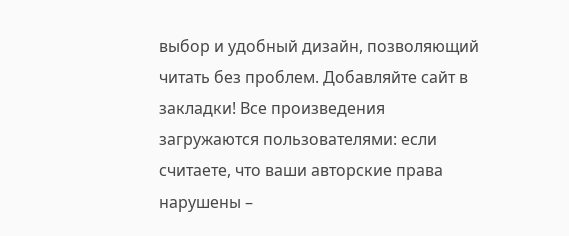выбор и удобный дизайн, позволяющий читать без проблем. Добавляйте сайт в закладки! Все произведения загружаются пользователями: если считаете, что ваши авторские права нарушены –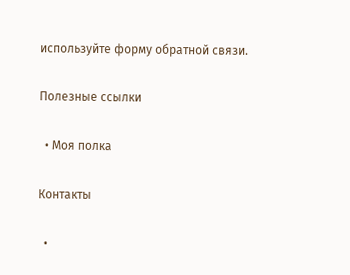используйте форму обратной связи.

Полезные ссылки

  • Моя полка

Контакты

  •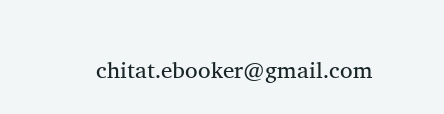chitat.ebooker@gmail.com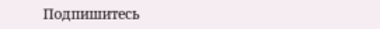Подпишитесь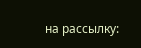на рассылку: